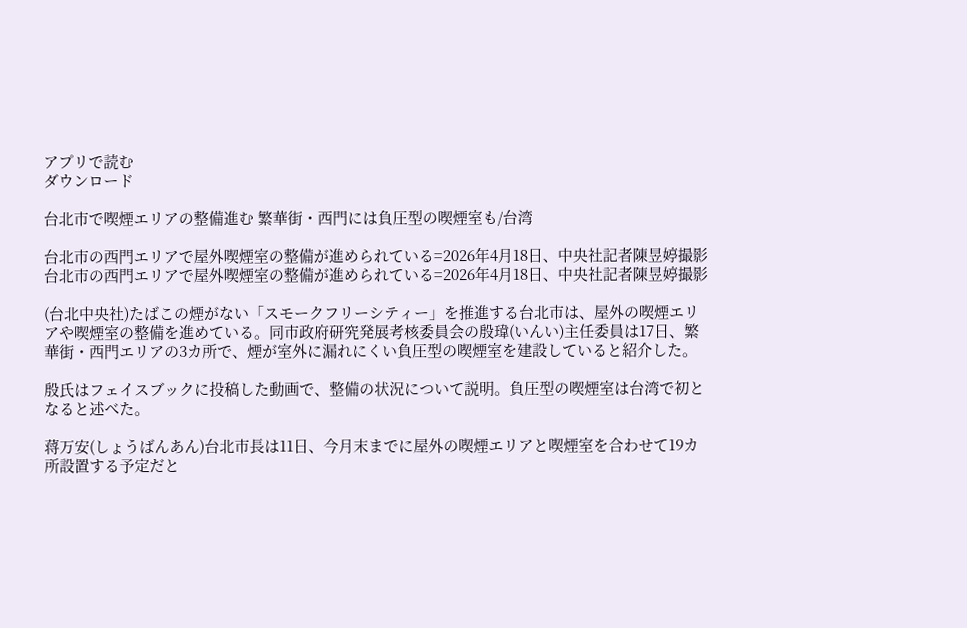アプリで読む
ダウンロード

台北市で喫煙エリアの整備進む 繁華街・西門には負圧型の喫煙室も/台湾

台北市の西門エリアで屋外喫煙室の整備が進められている=2026年4月18日、中央社記者陳昱婷撮影
台北市の西門エリアで屋外喫煙室の整備が進められている=2026年4月18日、中央社記者陳昱婷撮影

(台北中央社)たばこの煙がない「スモークフリーシティー」を推進する台北市は、屋外の喫煙エリアや喫煙室の整備を進めている。同市政府研究発展考核委員会の殷瑋(いんい)主任委員は17日、繁華街・西門エリアの3カ所で、煙が室外に漏れにくい負圧型の喫煙室を建設していると紹介した。

殷氏はフェイスブックに投稿した動画で、整備の状況について説明。負圧型の喫煙室は台湾で初となると述べた。

蒋万安(しょうばんあん)台北市長は11日、今月末までに屋外の喫煙エリアと喫煙室を合わせて19カ所設置する予定だと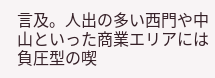言及。人出の多い西門や中山といった商業エリアには負圧型の喫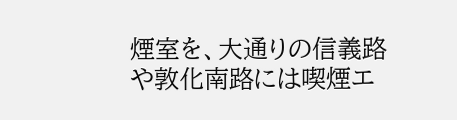煙室を、大通りの信義路や敦化南路には喫煙エ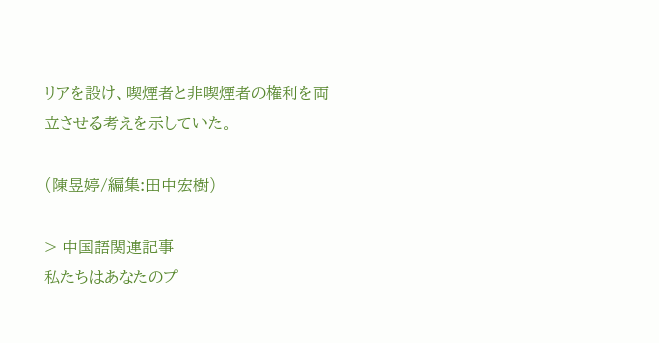リアを設け、喫煙者と非喫煙者の権利を両立させる考えを示していた。

(陳昱婷/編集:田中宏樹)

> 中国語関連記事
私たちはあなたのプ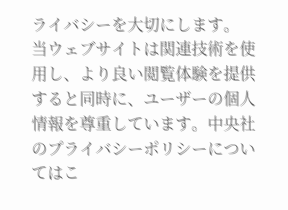ライバシーを大切にします。
当ウェブサイトは関連技術を使用し、より良い閲覧体験を提供すると同時に、ユーザーの個人情報を尊重しています。中央社のプライバシーポリシーについてはこ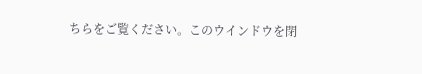ちらをご覧ください。このウインドウを閉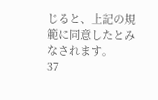じると、上記の規範に同意したとみなされます。
37